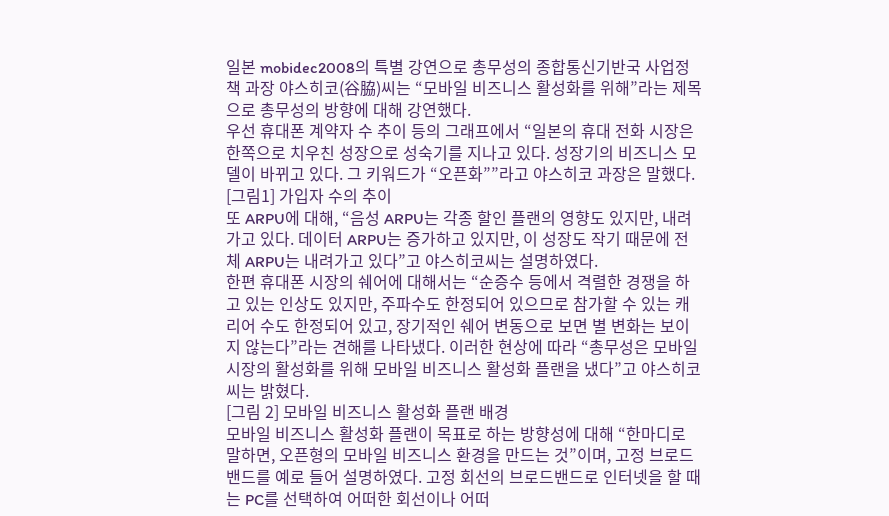일본 mobidec2008의 특별 강연으로 총무성의 종합통신기반국 사업정책 과장 야스히코(谷脇)씨는 “모바일 비즈니스 활성화를 위해”라는 제목으로 총무성의 방향에 대해 강연했다.
우선 휴대폰 계약자 수 추이 등의 그래프에서 “일본의 휴대 전화 시장은 한쪽으로 치우친 성장으로 성숙기를 지나고 있다. 성장기의 비즈니스 모델이 바뀌고 있다. 그 키워드가 “오픈화””라고 야스히코 과장은 말했다.
[그림1] 가입자 수의 추이
또 ARPU에 대해, “음성 ARPU는 각종 할인 플랜의 영향도 있지만, 내려가고 있다. 데이터 ARPU는 증가하고 있지만, 이 성장도 작기 때문에 전체 ARPU는 내려가고 있다”고 야스히코씨는 설명하였다.
한편 휴대폰 시장의 쉐어에 대해서는 “순증수 등에서 격렬한 경쟁을 하고 있는 인상도 있지만, 주파수도 한정되어 있으므로 참가할 수 있는 캐리어 수도 한정되어 있고, 장기적인 쉐어 변동으로 보면 별 변화는 보이지 않는다”라는 견해를 나타냈다. 이러한 현상에 따라 “총무성은 모바일 시장의 활성화를 위해 모바일 비즈니스 활성화 플랜을 냈다”고 야스히코씨는 밝혔다.
[그림 2] 모바일 비즈니스 활성화 플랜 배경
모바일 비즈니스 활성화 플랜이 목표로 하는 방향성에 대해 “한마디로 말하면, 오픈형의 모바일 비즈니스 환경을 만드는 것”이며, 고정 브로드밴드를 예로 들어 설명하였다. 고정 회선의 브로드밴드로 인터넷을 할 때는 PC를 선택하여 어떠한 회선이나 어떠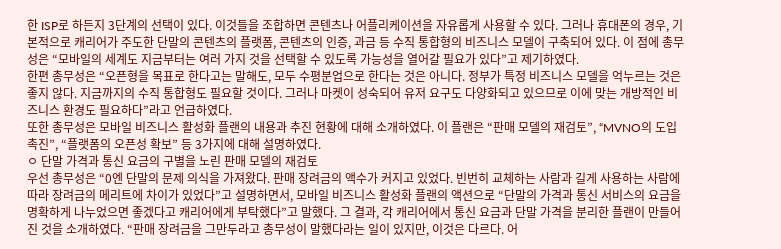한 ISP로 하든지 3단계의 선택이 있다. 이것들을 조합하면 콘텐츠나 어플리케이션을 자유롭게 사용할 수 있다. 그러나 휴대폰의 경우, 기본적으로 캐리어가 주도한 단말의 콘텐츠의 플랫폼, 콘텐츠의 인증, 과금 등 수직 통합형의 비즈니스 모델이 구축되어 있다. 이 점에 총무성은 “모바일의 세계도 지금부터는 여러 가지 것을 선택할 수 있도록 가능성을 열어갈 필요가 있다”고 제기하였다.
한편 총무성은 “오픈형을 목표로 한다고는 말해도, 모두 수평분업으로 한다는 것은 아니다. 정부가 특정 비즈니스 모델을 억누르는 것은 좋지 않다. 지금까지의 수직 통합형도 필요할 것이다. 그러나 마켓이 성숙되어 유저 요구도 다양화되고 있으므로 이에 맞는 개방적인 비즈니스 환경도 필요하다”라고 언급하였다.
또한 총무성은 모바일 비즈니스 활성화 플랜의 내용과 추진 현황에 대해 소개하였다. 이 플랜은 “판매 모델의 재검토”, “MVNO의 도입 촉진”, “플랫폼의 오픈성 확보” 등 3가지에 대해 설명하였다.
ㅇ 단말 가격과 통신 요금의 구별을 노린 판매 모델의 재검토
우선 총무성은 “0엔 단말의 문제 의식을 가져왔다. 판매 장려금의 액수가 커지고 있었다. 빈번히 교체하는 사람과 길게 사용하는 사람에 따라 장려금의 메리트에 차이가 있었다”고 설명하면서, 모바일 비즈니스 활성화 플랜의 액션으로 “단말의 가격과 통신 서비스의 요금을 명확하게 나누었으면 좋겠다고 캐리어에게 부탁했다”고 말했다. 그 결과, 각 캐리어에서 통신 요금과 단말 가격을 분리한 플랜이 만들어진 것을 소개하였다. “판매 장려금을 그만두라고 총무성이 말했다라는 일이 있지만, 이것은 다르다. 어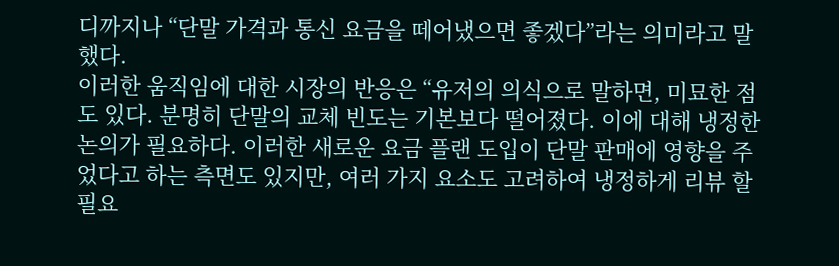디까지나 “단말 가격과 통신 요금을 떼어냈으면 좋겠다”라는 의미라고 말했다.
이러한 움직임에 대한 시장의 반응은 “유저의 의식으로 말하면, 미묘한 점도 있다. 분명히 단말의 교체 빈도는 기본보다 떨어졌다. 이에 대해 냉정한 논의가 필요하다. 이러한 새로운 요금 플랜 도입이 단말 판매에 영향을 주었다고 하는 측면도 있지만, 여러 가지 요소도 고려하여 냉정하게 리뷰 할 필요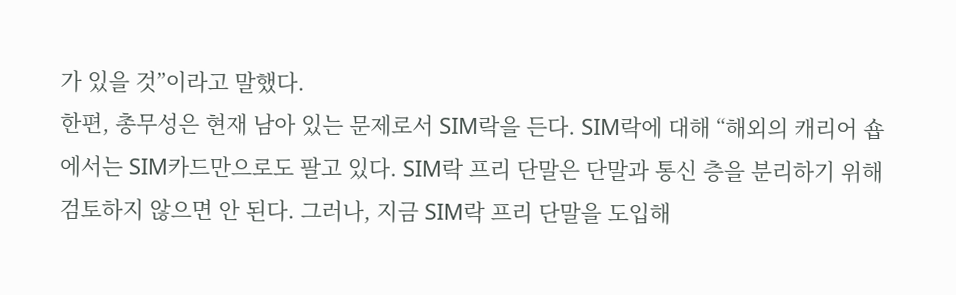가 있을 것”이라고 말했다.
한편, 총무성은 현재 남아 있는 문제로서 SIM락을 든다. SIM락에 대해 “해외의 캐리어 숍에서는 SIM카드만으로도 팔고 있다. SIM락 프리 단말은 단말과 통신 층을 분리하기 위해 검토하지 않으면 안 된다. 그러나, 지금 SIM락 프리 단말을 도입해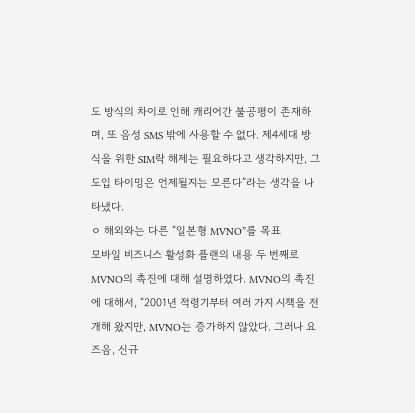도 방식의 차이로 인해 캐리어간 불공평이 존재하며, 또 음성 SMS 밖에 사용할 수 없다. 제4세대 방식을 위한 SIM락 해제는 필요하다고 생각하지만, 그 도입 타이밍은 언제될지는 모른다”라는 생각을 나타냈다.
ㅇ 해외와는 다른 “일본형 MVNO”를 목표
모바일 비즈니스 활성화 플랜의 내용 두 번째로 MVNO의 촉진에 대해 설명하였다. MVNO의 촉진에 대해서, “2001년 적령기부터 여러 가지 시책을 전개해 왔지만, MVNO는 증가하지 않았다. 그러나 요즈음, 신규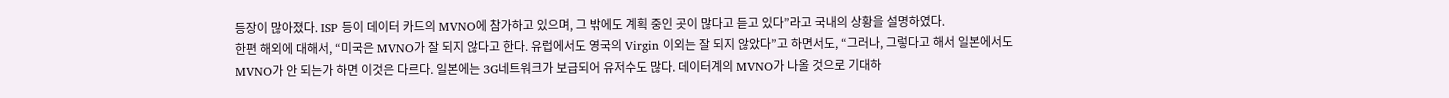등장이 많아졌다. ISP 등이 데이터 카드의 MVNO에 참가하고 있으며, 그 밖에도 계획 중인 곳이 많다고 듣고 있다”라고 국내의 상황을 설명하였다.
한편 해외에 대해서, “미국은 MVNO가 잘 되지 않다고 한다. 유럽에서도 영국의 Virgin 이외는 잘 되지 않았다”고 하면서도, “그러나, 그렇다고 해서 일본에서도 MVNO가 안 되는가 하면 이것은 다르다. 일본에는 3G네트워크가 보급되어 유저수도 많다. 데이터계의 MVNO가 나올 것으로 기대하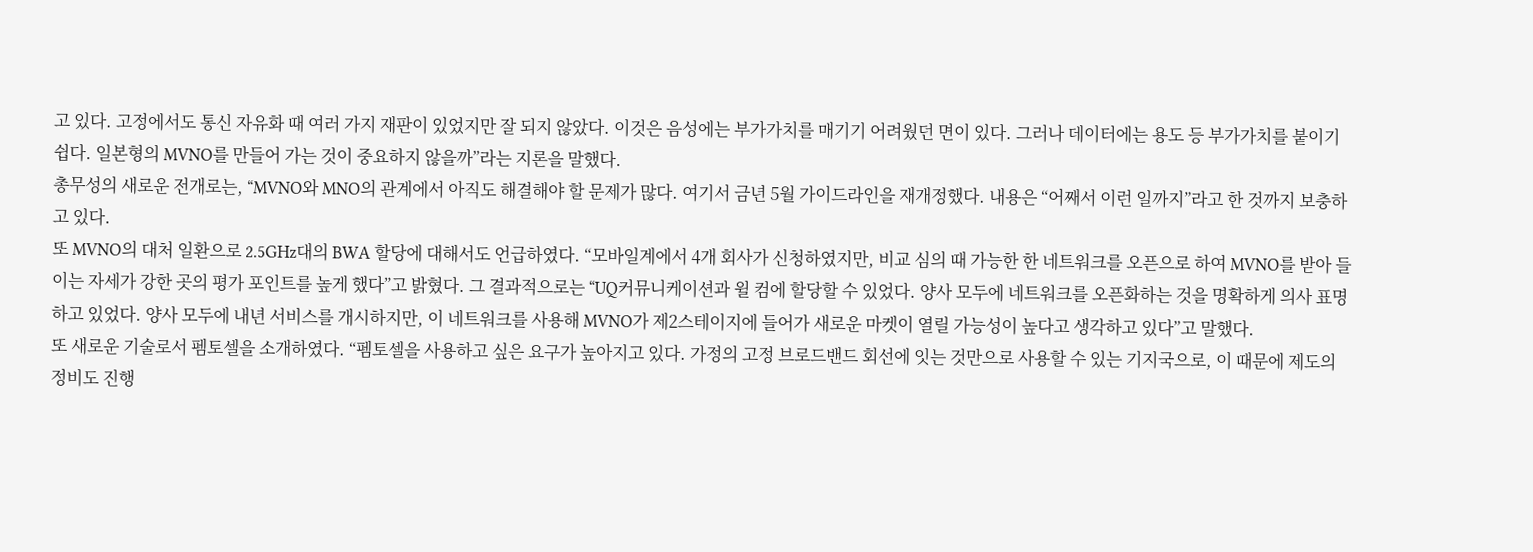고 있다. 고정에서도 통신 자유화 때 여러 가지 재판이 있었지만 잘 되지 않았다. 이것은 음성에는 부가가치를 매기기 어려웠던 면이 있다. 그러나 데이터에는 용도 등 부가가치를 붙이기 쉽다. 일본형의 MVNO를 만들어 가는 것이 중요하지 않을까”라는 지론을 말했다.
총무성의 새로운 전개로는, “MVNO와 MNO의 관계에서 아직도 해결해야 할 문제가 많다. 여기서 금년 5월 가이드라인을 재개정했다. 내용은 “어째서 이런 일까지”라고 한 것까지 보충하고 있다.
또 MVNO의 대처 일환으로 2.5GHz대의 BWA 할당에 대해서도 언급하였다. “모바일계에서 4개 회사가 신청하였지만, 비교 심의 때 가능한 한 네트워크를 오픈으로 하여 MVNO를 받아 들이는 자세가 강한 곳의 평가 포인트를 높게 했다”고 밝혔다. 그 결과적으로는 “UQ커뮤니케이션과 윌 컴에 할당할 수 있었다. 양사 모두에 네트워크를 오픈화하는 것을 명확하게 의사 표명하고 있었다. 양사 모두에 내년 서비스를 개시하지만, 이 네트워크를 사용해 MVNO가 제2스테이지에 들어가 새로운 마켓이 열릴 가능성이 높다고 생각하고 있다”고 말했다.
또 새로운 기술로서 펨토셀을 소개하였다. “펨토셀을 사용하고 싶은 요구가 높아지고 있다. 가정의 고정 브로드밴드 회선에 잇는 것만으로 사용할 수 있는 기지국으로, 이 때문에 제도의 정비도 진행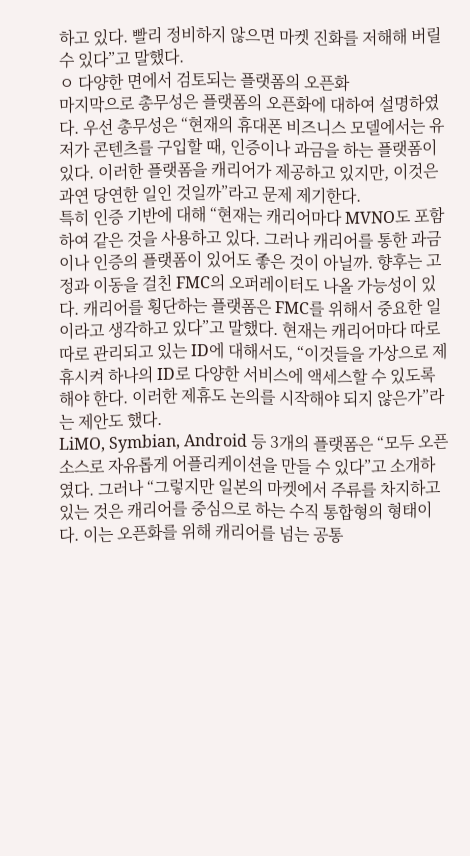하고 있다. 빨리 정비하지 않으면 마켓 진화를 저해해 버릴 수 있다”고 말했다.
ㅇ 다양한 면에서 검토되는 플랫폼의 오픈화
마지막으로 총무성은 플랫폼의 오픈화에 대하여 설명하였다. 우선 총무성은 “현재의 휴대폰 비즈니스 모델에서는 유저가 콘텐츠를 구입할 때, 인증이나 과금을 하는 플랫폼이 있다. 이러한 플랫폼을 캐리어가 제공하고 있지만, 이것은 과연 당연한 일인 것일까”라고 문제 제기한다.
특히 인증 기반에 대해 “현재는 캐리어마다 MVNO도 포함하여 같은 것을 사용하고 있다. 그러나 캐리어를 통한 과금이나 인증의 플랫폼이 있어도 좋은 것이 아닐까. 향후는 고정과 이동을 걸친 FMC의 오퍼레이터도 나올 가능성이 있다. 캐리어를 횡단하는 플랫폼은 FMC를 위해서 중요한 일이라고 생각하고 있다”고 말했다. 현재는 캐리어마다 따로 따로 관리되고 있는 ID에 대해서도, “이것들을 가상으로 제휴시켜 하나의 ID로 다양한 서비스에 액세스할 수 있도록 해야 한다. 이러한 제휴도 논의를 시작해야 되지 않은가”라는 제안도 했다.
LiMO, Symbian, Android 등 3개의 플랫폼은 “모두 오픈 소스로 자유롭게 어플리케이션을 만들 수 있다”고 소개하였다. 그러나 “그렇지만 일본의 마켓에서 주류를 차지하고 있는 것은 캐리어를 중심으로 하는 수직 통합형의 형태이다. 이는 오픈화를 위해 캐리어를 넘는 공통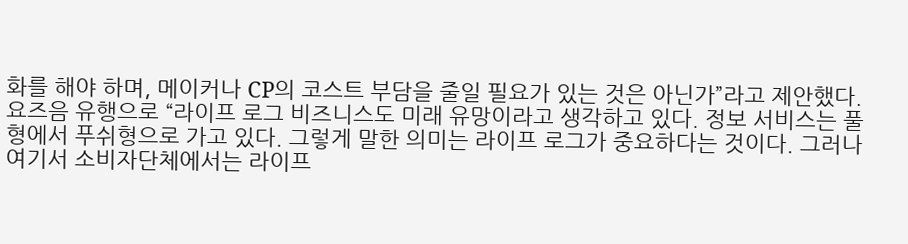화를 해야 하며, 메이커나 CP의 코스트 부담을 줄일 필요가 있는 것은 아닌가”라고 제안했다.
요즈음 유행으로 “라이프 로그 비즈니스도 미래 유망이라고 생각하고 있다. 정보 서비스는 풀형에서 푸쉬형으로 가고 있다. 그렇게 말한 의미는 라이프 로그가 중요하다는 것이다. 그러나 여기서 소비자단체에서는 라이프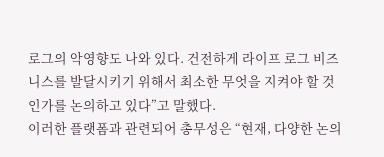로그의 악영향도 나와 있다. 건전하게 라이프 로그 비즈니스를 발달시키기 위해서 최소한 무엇을 지켜야 할 것인가를 논의하고 있다”고 말했다.
이러한 플랫폼과 관련되어 총무성은 “현재, 다양한 논의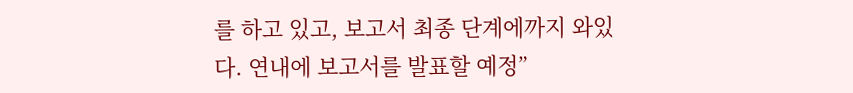를 하고 있고, 보고서 최종 단계에까지 와있다. 연내에 보고서를 발표할 예정”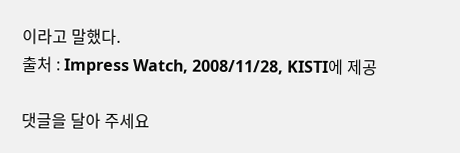이라고 말했다.
출처 : Impress Watch, 2008/11/28, KISTI에 제공

댓글을 달아 주세요